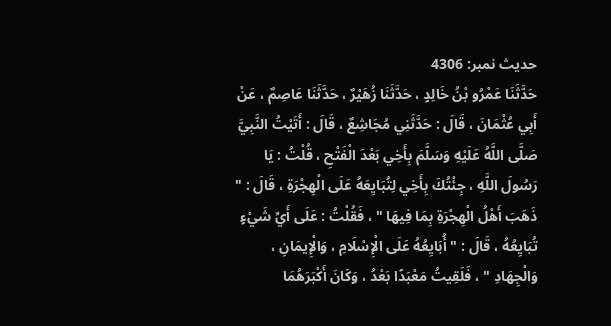حدیث نمبر: 4306
حَدَّثَنَا عَمْرُو بْنُ خَالِدٍ ، حَدَّثَنَا زُهَيْرٌ ، حَدَّثَنَا عَاصِمٌ ، عَنْ أَبِي عُثْمَانَ ، قَالَ : حَدَّثَنِي مُجَاشِعٌ ، قَالَ : أَتَيْتُ النَّبِيَّ صَلَّى اللَّهُ عَلَيْهِ وَسَلَّمَ بِأَخِي بَعْدَ الْفَتْحِ ، قُلْتُ : يَا رَسُولَ اللَّهِ ، جِئْتُكَ بِأَخِي لِتُبَايِعَهُ عَلَى الْهِجْرَةِ ، قَالَ : " ذَهَبَ أَهْلُ الْهِجْرَةِ بِمَا فِيهَا " ، فَقُلْتُ : عَلَى أَيِّ شَيْءٍ تُبَايِعُهُ ، قَالَ : " أُبَايِعُهُ عَلَى الْإِسْلَامِ ، وَالْإِيمَانِ ، وَالْجِهَادِ " ، فَلَقِيتُ مَعْبَدًا بَعْدُ ، وَكَانَ أَكْبَرَهُمَا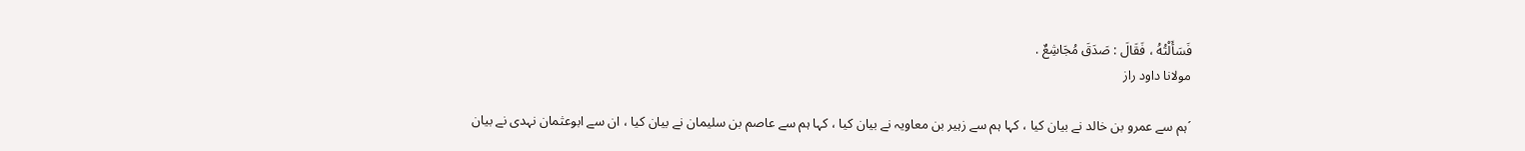فَسَأَلْتُهُ ، فَقَالَ : صَدَقَ مُجَاشِعٌ .
مولانا داود راز

´ہم سے عمرو بن خالد نے بیان کیا ، کہا ہم سے زہیر بن معاویہ نے بیان کیا ، کہا ہم سے عاصم بن سلیمان نے بیان کیا ، ان سے ابوعثمان نہدی نے بیان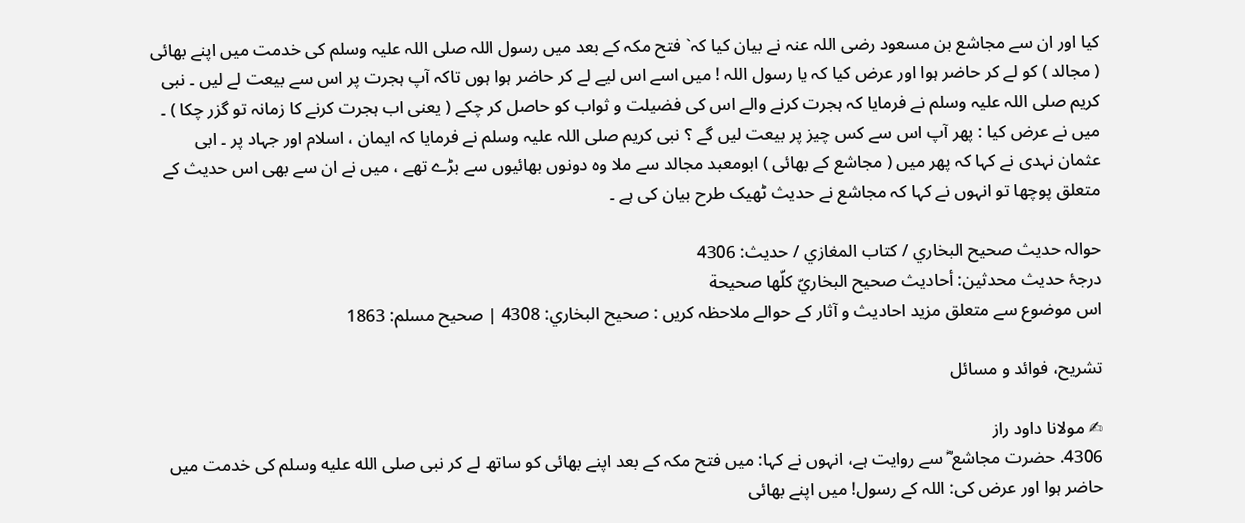کیا اور ان سے مجاشع بن مسعود رضی اللہ عنہ نے بیان کیا کہ` فتح مکہ کے بعد میں رسول اللہ صلی اللہ علیہ وسلم کی خدمت میں اپنے بھائی ( مجالد ) کو لے کر حاضر ہوا اور عرض کیا کہ یا رسول اللہ ! میں اسے اس لیے لے کر حاضر ہوا ہوں تاکہ آپ ہجرت پر اس سے بیعت لے لیں ۔ نبی کریم صلی اللہ علیہ وسلم نے فرمایا کہ ہجرت کرنے والے اس کی فضیلت و ثواب کو حاصل کر چکے ( یعنی اب ہجرت کرنے کا زمانہ تو گزر چکا ) ۔ میں نے عرض کیا : پھر آپ اس سے کس چیز پر بیعت لیں گے ؟ نبی کریم صلی اللہ علیہ وسلم نے فرمایا کہ ایمان ، اسلام اور جہاد پر ۔ ابی عثمان نہدی نے کہا کہ پھر میں ( مجاشع کے بھائی ) ابومعبد مجالد سے ملا وہ دونوں بھائیوں سے بڑے تھے ، میں نے ان سے بھی اس حدیث کے متعلق پوچھا تو انہوں نے کہا کہ مجاشع نے حدیث ٹھیک طرح بیان کی ہے ۔

حوالہ حدیث صحيح البخاري / كتاب المغازي / حدیث: 4306
درجۂ حدیث محدثین: أحاديث صحيح البخاريّ كلّها صحيحة
اس موضوع سے متعلق مزید احادیث و آثار کے حوالے ملاحظہ کریں : صحيح البخاري: 4308 | صحيح مسلم: 1863

تشریح، فوائد و مسائل

✍ مولانا داود راز
4306. حضرت مجاشع ؓ سے روایت ہے، انہوں نے کہا: میں فتح مکہ کے بعد اپنے بھائی کو ساتھ لے کر نبی صلى الله عليه وسلم کی خدمت میں حاضر ہوا اور عرض کی: اللہ کے رسول! میں اپنے بھائی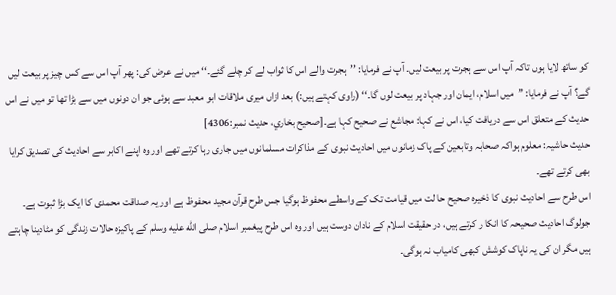کو ساتھ لایا ہوں تاکہ آپ اس سے ہجرت پر بیعت لیں۔ آپ نے فرمایا: ’’ہجرت والے اس کا ثواب لے کر چلے گئے۔‘‘ میں نے عرض کی: پھر آپ اس سے کس چیز پر بیعت لیں گے؟ آپ نے فرمایا: ’’میں اسلام، ایمان اور جہاد پر بیعت لوں گا۔‘‘ (راوی کہتے ہیں:) بعد ازاں میری ملاقات ابو معبد سے ہوئی جو ان دونوں میں سے بڑا تھا تو میں نے اس حدیث کے متعلق اس سے دریافت کیا، اس نے کہا: مجاشع نے صحیح کہا ہے۔[صحيح بخاري، حديث نمبر:4306]
حدیث حاشیہ: معلوم ہواکہ صحابہ وتابعین کے پاک زمانوں میں احادیث نبوی کے مذاکرات مسلمانوں میں جاری رہا کرتے تھے اور وہ اپنے اکابر سے احادیث کی تصدیق کرایا بھی کرتے تھے۔
اس طرح سے احادیث نبوی کا ذخیرہ صحیح حا لت میں قیامت تک کے واسطے محفوظ ہوگیا جس طرح قرآن مجید محفوظ ہے اور یہ صداقت محمدی کا ایک بڑا ثبوت ہے۔
جولوگ احادیث صحیحہ کا انکا ر کرتے ہیں، در حقیقت اسلام کے نادان دوست ہیں اور وہ اس طرح پیغمبر اسلام صلى الله عليه وسلم کے پاکیزہ حالات زندگی کو مٹادینا چاہتے ہیں مگر ان کی یہ ناپاک کوشش کبھی کامیاب نہ ہوگی۔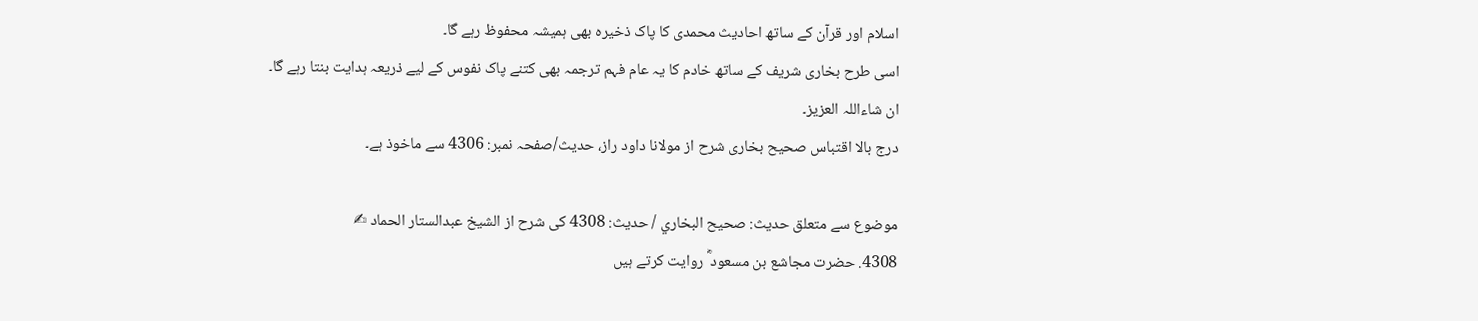اسلام اور قرآن کے ساتھ احادیث محمدی کا پاک ذخیرہ بھی ہمیشہ محفوظ رہے گا۔
اسی طرح بخاری شریف کے ساتھ خادم کا یہ عام فہم ترجمہ بھی کتنے پاک نفوس کے لیے ذریعہ ہدایت بنتا رہے گا۔
ان شاءاللہ العزیز۔
درج بالا اقتباس صحیح بخاری شرح از مولانا داود راز، حدیث/صفحہ نمبر: 4306 سے ماخوذ ہے۔

موضوع سے متعلق حدیث: صحيح البخاري / حدیث: 4308 کی شرح از الشیخ عبدالستار الحماد ✍
4308. حضرت مجاشع بن مسعود ؓ روایت کرتے ہیں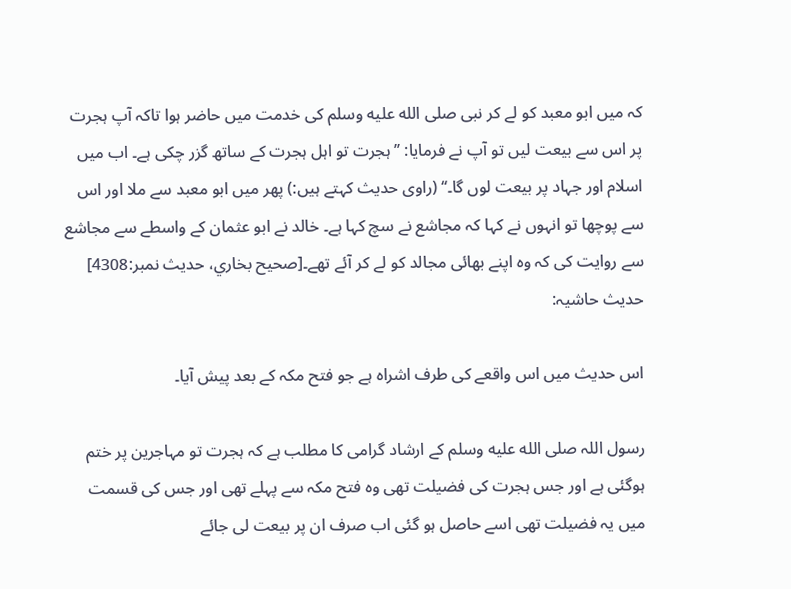کہ میں ابو معبد کو لے کر نبی صلى الله عليه وسلم کی خدمت میں حاضر ہوا تاکہ آپ ہجرت پر اس سے بیعت لیں تو آپ نے فرمایا: ’’ہجرت تو اہل ہجرت کے ساتھ گزر چکی ہے۔ اب میں اسلام اور جہاد پر بیعت لوں گا۔‘‘ (راوی حدیث کہتے ہیں:) پھر میں ابو معبد سے ملا اور اس سے پوچھا تو انہوں نے کہا کہ مجاشع نے سچ کہا ہے۔ خالد نے ابو عثمان کے واسطے سے مجاشع سے روایت کی کہ وہ اپنے بھائی مجالد کو لے کر آئے تھے۔[صحيح بخاري، حديث نمبر:4308]
حدیث حاشیہ:

اس حدیث میں اس واقعے کی طرف اشراہ ہے جو فتح مکہ کے بعد پیش آیا۔

رسول اللہ صلى الله عليه وسلم کے ارشاد گرامی کا مطلب ہے کہ ہجرت تو مہاجرین پر ختم ہوگئی ہے اور جس ہجرت کی فضیلت تھی وہ فتح مکہ سے پہلے تھی اور جس کی قسمت میں یہ فضیلت تھی اسے حاصل ہو گئی اب صرف ان پر بیعت لی جائے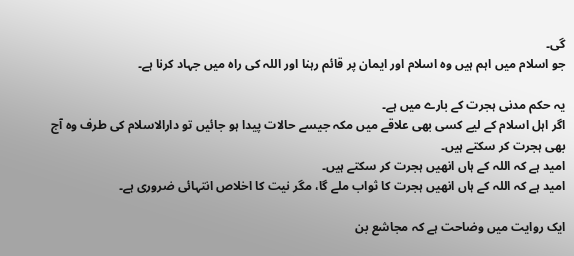گی۔
جو اسلام میں اہم ہیں وہ اسلام اور ایمان پر قائم رہنا اور اللہ کی راہ میں جہاد کرنا ہے۔

یہ حکم مدنی ہجرت کے بارے میں ہے۔
اگر اہل اسلام کے لیے کسی بھی علاقے میں مکہ جیسے حالات پیدا ہو جائیں تو دارالاسلام کی طرف وہ آج بھی ہجرت کر سکتے ہیں۔
امید ہے کہ اللہ کے ہاں انھیں ہجرت کر سکتے ہیں۔
امید ہے کہ اللہ کے ہاں انھیں ہجرت کا ثواب ملے گا، مگر نیت کا اخلاص انتہائی ضروری ہے۔

ایک روایت میں وضاحت ہے کہ مجاشع بن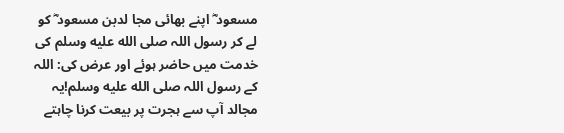مسعود ؓ اپنے بھائی مجا لدبن مسعود ؓ کو لے کر رسول اللہ صلى الله عليه وسلم کی خدمت میں حاضر ہوئے اور عرض کی: اللہ کے رسول اللہ صلى الله عليه وسلم!یہ مجالد آپ سے ہجرت پر بیعت کرنا چاہتے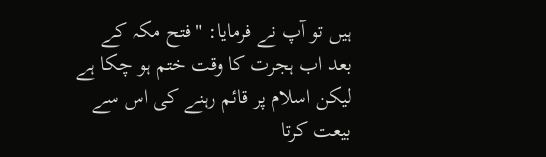ہیں تو آپ نے فرمایا: "فتح مکہ کے بعد اب ہجرت کا وقت ختم ہو چکا ہے لیکن اسلام پر قائم رہنے کی اس سے بیعت کرتا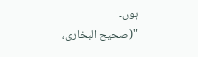ہوں۔
"(صحیح البخاری،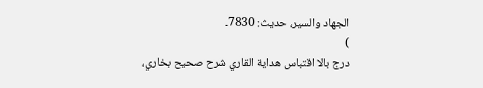الجھاد والسیر، حدیث: 7830۔
)
درج بالا اقتباس هداية القاري شرح صحيح بخاري،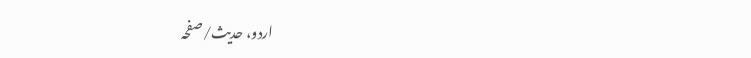اردو، حدیث/صفحہ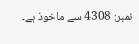نمبر: 4308 سے ماخوذ ہے۔